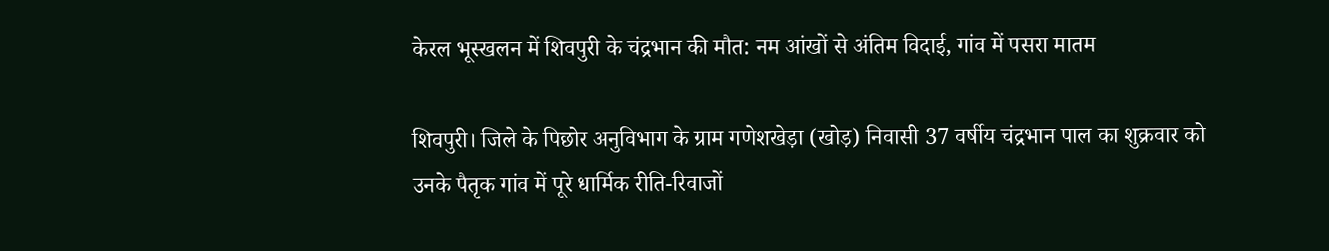केरल भूस्खलन में शिवपुरी के चंद्रभान की मौत: नम आंखों से अंतिम विदाई, गांव में पसरा मातम

शिवपुरी। जिले के पिछोर अनुविभाग के ग्राम गणेशखेड़ा (खोड़) निवासी 37 वर्षीय चंद्रभान पाल का शुक्रवार को उनके पैतृक गांव में पूरे धार्मिक रीति-रिवाजों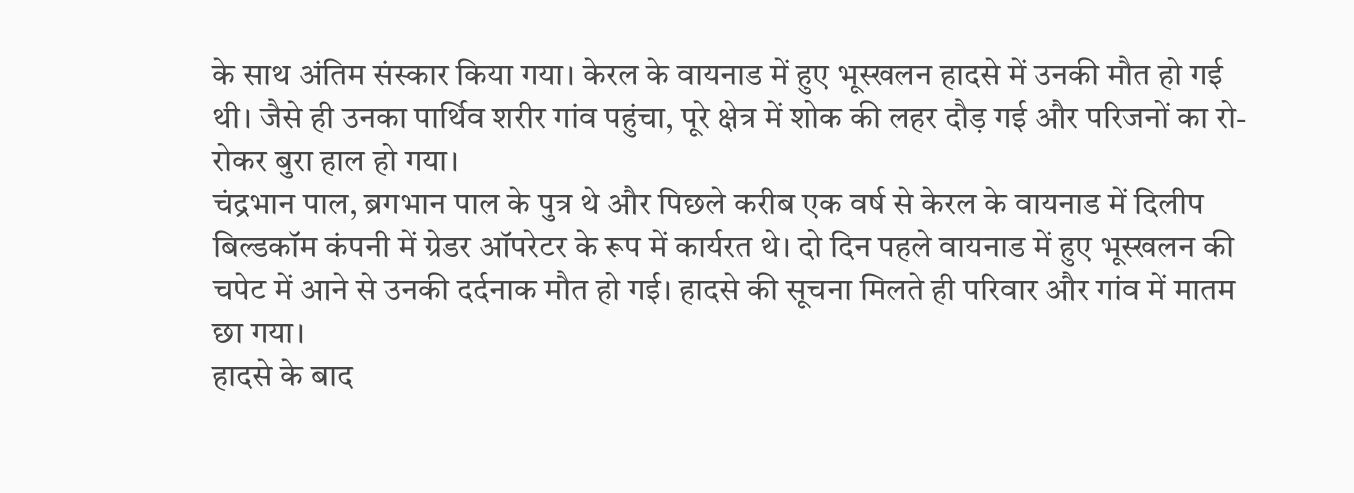के साथ अंतिम संस्कार किया गया। केरल के वायनाड में हुए भूस्खलन हादसे में उनकी मौत हो गई थी। जैसे ही उनका पार्थिव शरीर गांव पहुंचा, पूरे क्षेत्र में शोक की लहर दौड़ गई और परिजनों का रो-रोकर बुरा हाल हो गया।
चंद्रभान पाल, ब्रगभान पाल के पुत्र थे और पिछले करीब एक वर्ष से केरल के वायनाड में दिलीप बिल्डकॉम कंपनी में ग्रेडर ऑपरेटर के रूप में कार्यरत थे। दो दिन पहले वायनाड में हुए भूस्खलन की चपेट में आने से उनकी दर्दनाक मौत हो गई। हादसे की सूचना मिलते ही परिवार और गांव में मातम छा गया।
हादसे के बाद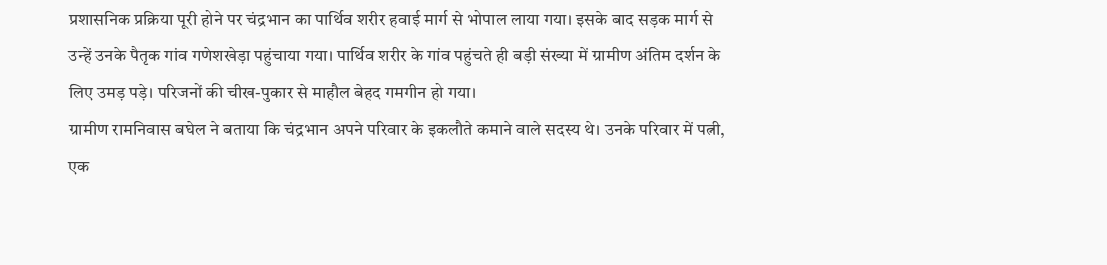प्रशासनिक प्रक्रिया पूरी होने पर चंद्रभान का पार्थिव शरीर हवाई मार्ग से भोपाल लाया गया। इसके बाद सड़क मार्ग से उन्हें उनके पैतृक गांव गणेशखेड़ा पहुंचाया गया। पार्थिव शरीर के गांव पहुंचते ही बड़ी संख्या में ग्रामीण अंतिम दर्शन के लिए उमड़ पड़े। परिजनों की चीख-पुकार से माहौल बेहद गमगीन हो गया।
ग्रामीण रामनिवास बघेल ने बताया कि चंद्रभान अपने परिवार के इकलौते कमाने वाले सदस्य थे। उनके परिवार में पत्नी, एक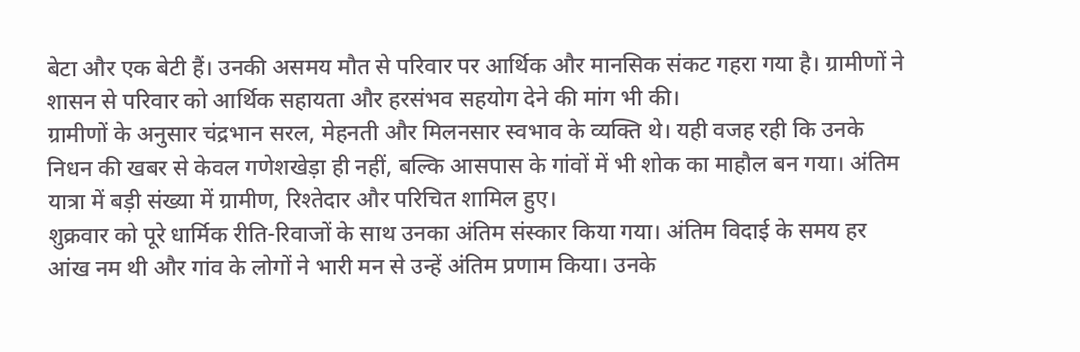बेटा और एक बेटी हैं। उनकी असमय मौत से परिवार पर आर्थिक और मानसिक संकट गहरा गया है। ग्रामीणों ने शासन से परिवार को आर्थिक सहायता और हरसंभव सहयोग देने की मांग भी की।
ग्रामीणों के अनुसार चंद्रभान सरल, मेहनती और मिलनसार स्वभाव के व्यक्ति थे। यही वजह रही कि उनके निधन की खबर से केवल गणेशखेड़ा ही नहीं, बल्कि आसपास के गांवों में भी शोक का माहौल बन गया। अंतिम यात्रा में बड़ी संख्या में ग्रामीण, रिश्तेदार और परिचित शामिल हुए।
शुक्रवार को पूरे धार्मिक रीति-रिवाजों के साथ उनका अंतिम संस्कार किया गया। अंतिम विदाई के समय हर आंख नम थी और गांव के लोगों ने भारी मन से उन्हें अंतिम प्रणाम किया। उनके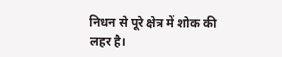निधन से पूरे क्षेत्र में शोक की लहर है।